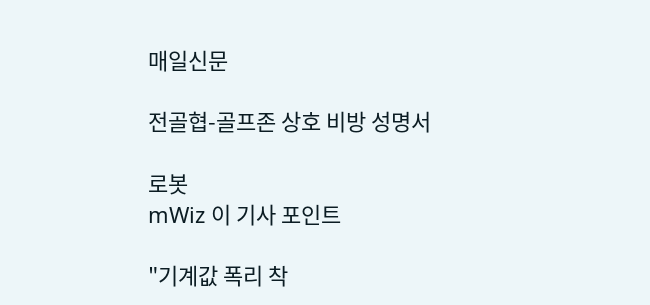매일신문

전골협-골프존 상호 비방 성명서

로봇
mWiz 이 기사 포인트

"기계값 폭리 착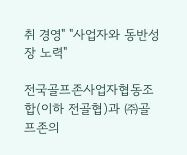취 경영" "사업자와 동반성장 노력"

전국골프존사업자협동조합(이하 전골협)과 ㈜골프존의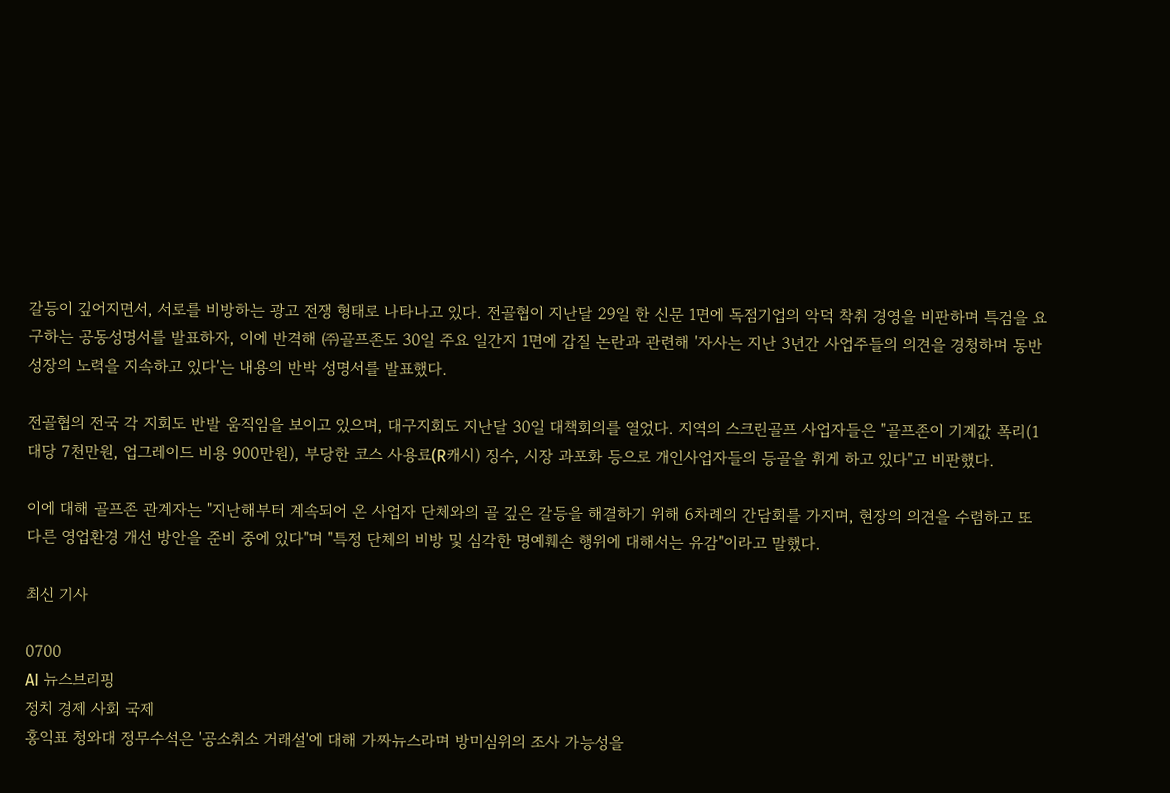갈등이 깊어지면서, 서로를 비방하는 광고 전쟁 형태로 나타나고 있다. 전골협이 지난달 29일 한 신문 1면에 독점기업의 악덕 착취 경영을 비판하며 특검을 요구하는 공동성명서를 발표하자, 이에 반격해 ㈜골프존도 30일 주요 일간지 1면에 갑질 논란과 관련해 '자사는 지난 3년간 사업주들의 의견을 경청하며 동반성장의 노력을 지속하고 있다'는 내용의 반박 성명서를 발표했다.

전골협의 전국 각 지회도 반발 움직임을 보이고 있으며, 대구지회도 지난달 30일 대책회의를 열었다. 지역의 스크린골프 사업자들은 "골프존이 기계값 폭리(1대당 7천만원, 업그레이드 비용 900만원), 부당한 코스 사용료(R캐시) 징수, 시장 과포화 등으로 개인사업자들의 등골을 휘게 하고 있다"고 비판했다.

이에 대해 골프존 관계자는 "지난해부터 계속되어 온 사업자 단체와의 골 깊은 갈등을 해결하기 위해 6차례의 간담회를 가지며, 현장의 의견을 수렴하고 또 다른 영업환경 개선 방안을 준비 중에 있다"며 "특정 단체의 비방 및 심각한 명예훼손 행위에 대해서는 유감"이라고 말했다.

최신 기사

0700
AI 뉴스브리핑
정치 경제 사회 국제
홍익표 청와대 정무수석은 '공소취소 거래설'에 대해 가짜뉴스라며 방미심위의 조사 가능성을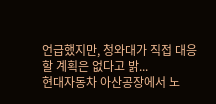언급했지만, 청와대가 직접 대응할 계획은 없다고 밝...
현대자동차 아산공장에서 노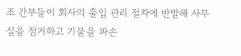조 간부들이 회사의 출입 관리 절차에 반발해 사무실을 점거하고 기물을 파손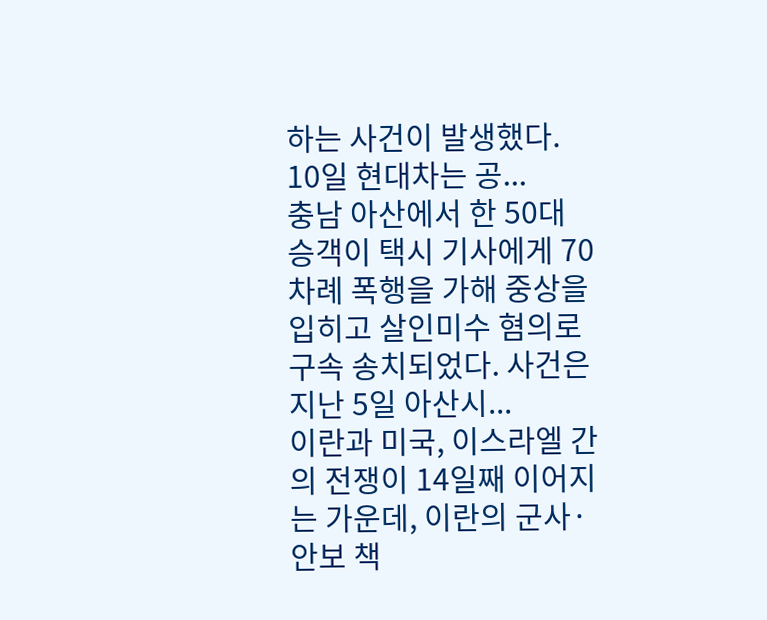하는 사건이 발생했다. 10일 현대차는 공...
충남 아산에서 한 50대 승객이 택시 기사에게 70차례 폭행을 가해 중상을 입히고 살인미수 혐의로 구속 송치되었다. 사건은 지난 5일 아산시...
이란과 미국, 이스라엘 간의 전쟁이 14일째 이어지는 가운데, 이란의 군사·안보 책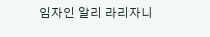임자인 알리 라리자니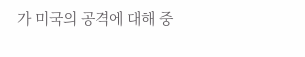가 미국의 공격에 대해 중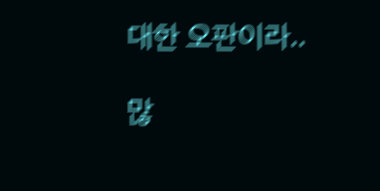대한 오판이라..

많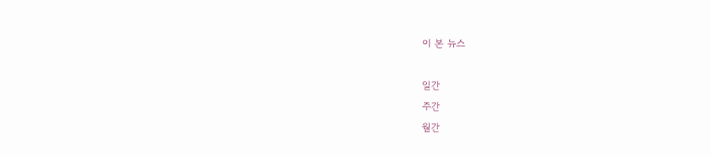이 본 뉴스

일간
주간
월간